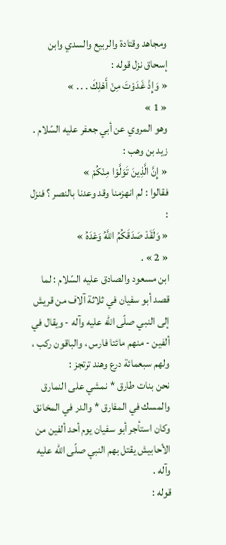ومجاهد وقتادة والربيع والسدي وابن إسحاق نزل قوله :
« وَإِذْ غَدَوْتَ مِنْ أَهْلِكَ . . . »
« 1 »
وهو المروي عن أبي جعفر عليه السّلام .
زيد بن وهب :
« إِنَّ الَّذِينَ تَوَلَّوْا مِنْكُمْ »
فقالوا : لم انهزمنا وقد وعدنا بالنصر ؟ فنزل :
« وَلَقَدْ صَدَقَكُمُ اللَّهُ وَعْدَهُ »
« 2 » .
ابن مسعود والصادق عليه السّلام : لما قصد أبو سفيان في ثلاثة آلاف من قريش إلى النبي صلّى اللّه عليه وآله - ويقال في ألفين - منهم مائتا فارس ، والباقون ركب ، ولهم سبعمائة درع وهند ترتجز :
نحن بنات طارق * نمشي على النمارق
والمسك في المفارق * والدر في المخانق
وكان استأجر أبو سفيان يوم أحد ألفين من الأحابيش يقتل بهم النبي صلّى اللّه عليه وآله .
قوله :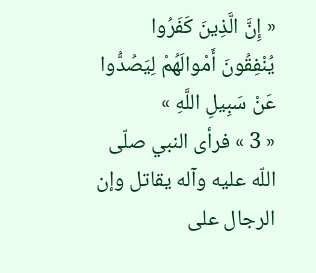« إِنَّ الَّذِينَ كَفَرُوا يُنْفِقُونَ أَمْوالَهُمْ لِيَصُدُّوا عَنْ سَبِيلِ اللَّهِ »
« 3 » فرأى النبي صلّى اللّه عليه وآله يقاتل وإن الرجال على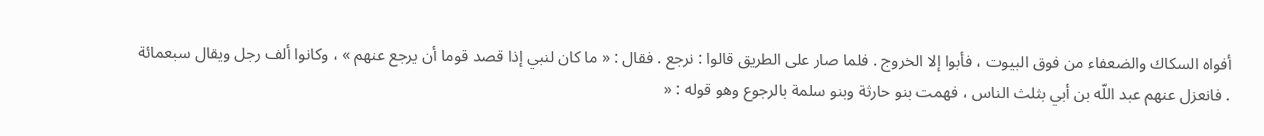أفواه السكاك والضعفاء من فوق البيوت ، فأبوا إلا الخروج . فلما صار على الطريق قالوا : نرجع . فقال : « ما كان لنبي إذا قصد قوما أن يرجع عنهم » ، وكانوا ألف رجل ويقال سبعمائة . فانعزل عنهم عبد اللّه بن أبي بثلث الناس ، فهمت بنو حارثة وبنو سلمة بالرجوع وهو قوله : «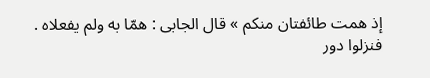إذ همت طائفتان منكم » قال الجابى : همّا به ولم يفعلاه .
فنزلوا دور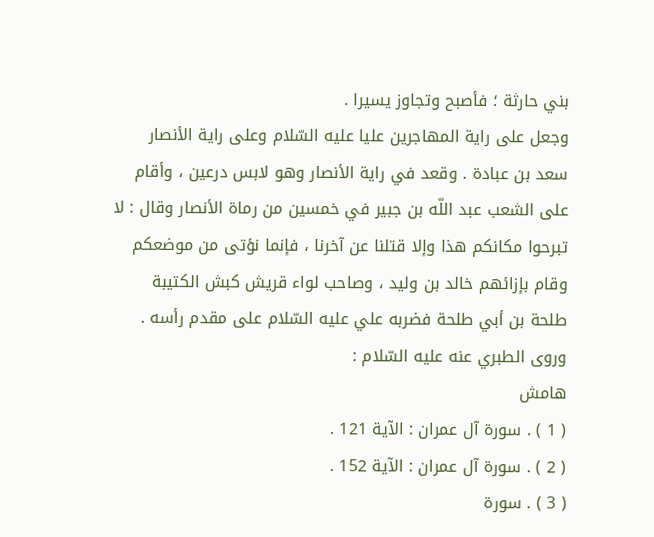بني حارثة ؛ فأصبح وتجاوز يسيرا .
وجعل على راية المهاجرين عليا عليه السّلام وعلى راية الأنصار سعد بن عبادة . وقعد في راية الأنصار وهو لابس درعين ، وأقام على الشعب عبد اللّه بن جبير في خمسين من رماة الأنصار وقال : لا تبرحوا مكانكم هذا وإلا قتلنا عن آخرنا ، فإنما نؤتى من موضعكم وقام بإزائهم خالد بن وليد ، وصاحب لواء قريش كبش الكتيبة طلحة بن أبي طلحة فضربه علي عليه السّلام على مقدم رأسه . وروى الطبري عنه عليه السّلام :
هامش
( 1 ) . سورة آل عمران : الآية 121 .
( 2 ) . سورة آل عمران : الآية 152 .
( 3 ) . سورة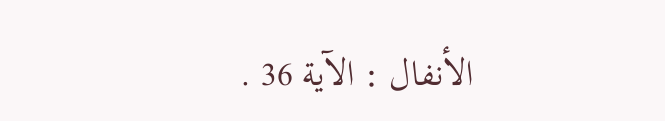الأنفال : الآية 36 .